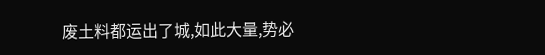废土料都运出了城,如此大量,势必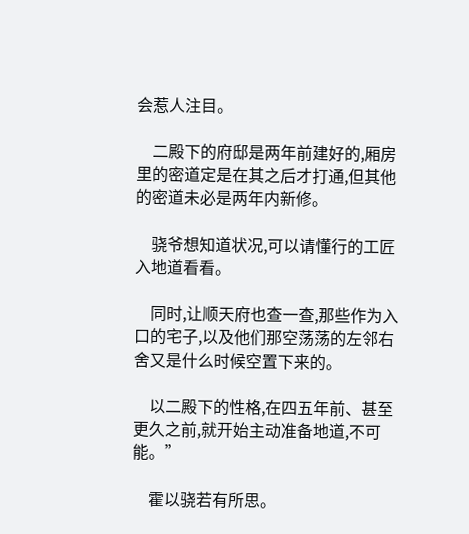会惹人注目。

    二殿下的府邸是两年前建好的,厢房里的密道定是在其之后才打通,但其他的密道未必是两年内新修。

    骁爷想知道状况,可以请懂行的工匠入地道看看。

    同时,让顺天府也查一查,那些作为入口的宅子,以及他们那空荡荡的左邻右舍又是什么时候空置下来的。

    以二殿下的性格,在四五年前、甚至更久之前,就开始主动准备地道,不可能。”

    霍以骁若有所思。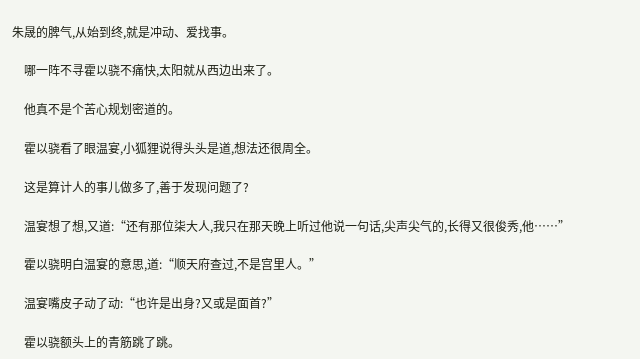朱晟的脾气,从始到终,就是冲动、爱找事。

    哪一阵不寻霍以骁不痛快,太阳就从西边出来了。

    他真不是个苦心规划密道的。

    霍以骁看了眼温宴,小狐狸说得头头是道,想法还很周全。

    这是算计人的事儿做多了,善于发现问题了?

    温宴想了想,又道:“还有那位柒大人,我只在那天晚上听过他说一句话,尖声尖气的,长得又很俊秀,他……”

    霍以骁明白温宴的意思,道:“顺天府查过,不是宫里人。”

    温宴嘴皮子动了动:“也许是出身?又或是面首?”

    霍以骁额头上的青筋跳了跳。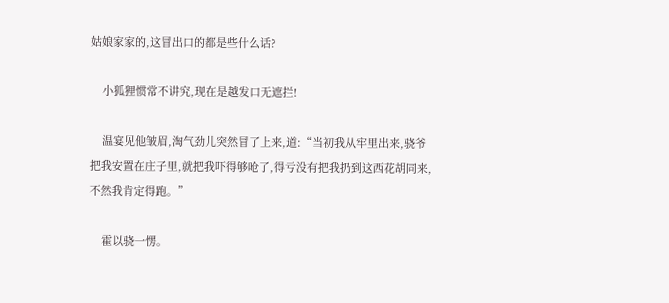姑娘家家的,这冒出口的都是些什么话?

    小狐狸惯常不讲究,现在是越发口无遮拦!

    温宴见他皱眉,淘气劲儿突然冒了上来,道:“当初我从牢里出来,骁爷把我安置在庄子里,就把我吓得够呛了,得亏没有把我扔到这西花胡同来,不然我肯定得跑。”

    霍以骁一愣。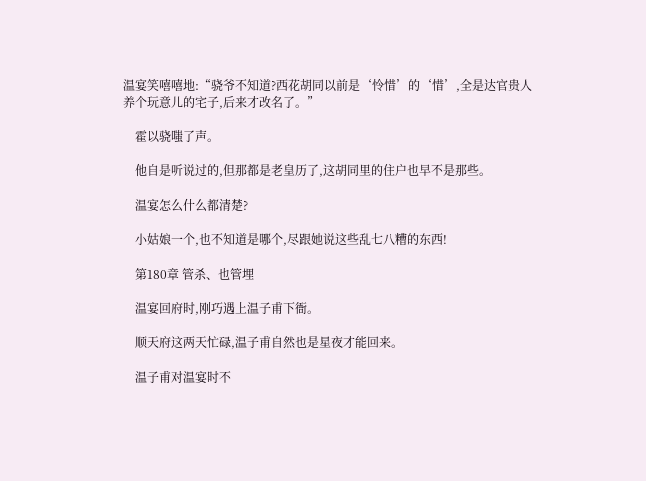温宴笑嘻嘻地:“骁爷不知道?西花胡同以前是‘怜惜’的‘惜’,全是达官贵人养个玩意儿的宅子,后来才改名了。”

    霍以骁嗤了声。

    他自是听说过的,但那都是老皇历了,这胡同里的住户也早不是那些。

    温宴怎么什么都清楚?

    小姑娘一个,也不知道是哪个,尽跟她说这些乱七八糟的东西!

    第180章 管杀、也管埋

    温宴回府时,刚巧遇上温子甫下衙。

    顺天府这两天忙碌,温子甫自然也是星夜才能回来。

    温子甫对温宴时不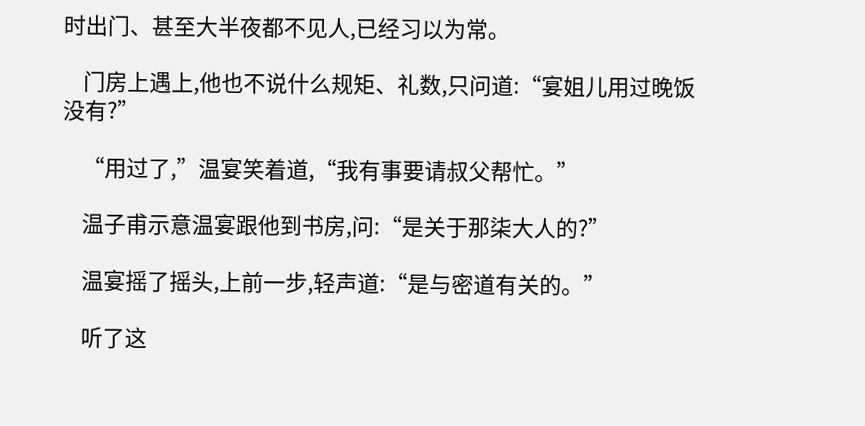时出门、甚至大半夜都不见人,已经习以为常。

    门房上遇上,他也不说什么规矩、礼数,只问道:“宴姐儿用过晚饭没有?”

    “用过了,”温宴笑着道,“我有事要请叔父帮忙。”

    温子甫示意温宴跟他到书房,问:“是关于那柒大人的?”

    温宴摇了摇头,上前一步,轻声道:“是与密道有关的。”

    听了这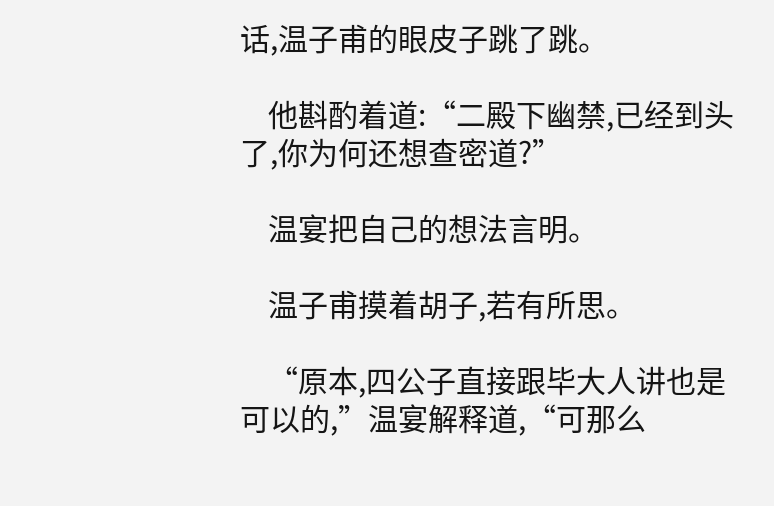话,温子甫的眼皮子跳了跳。

    他斟酌着道:“二殿下幽禁,已经到头了,你为何还想查密道?”

    温宴把自己的想法言明。

    温子甫摸着胡子,若有所思。

    “原本,四公子直接跟毕大人讲也是可以的,”温宴解释道,“可那么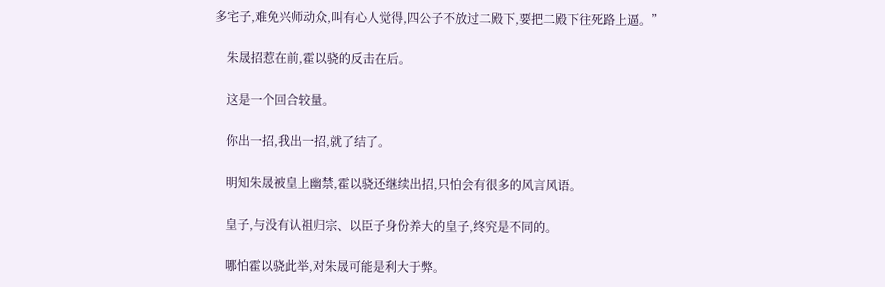多宅子,难免兴师动众,叫有心人觉得,四公子不放过二殿下,要把二殿下往死路上逼。”

    朱晟招惹在前,霍以骁的反击在后。

    这是一个回合较量。

    你出一招,我出一招,就了结了。

    明知朱晟被皇上幽禁,霍以骁还继续出招,只怕会有很多的风言风语。

    皇子,与没有认祖归宗、以臣子身份养大的皇子,终究是不同的。

    哪怕霍以骁此举,对朱晟可能是利大于弊。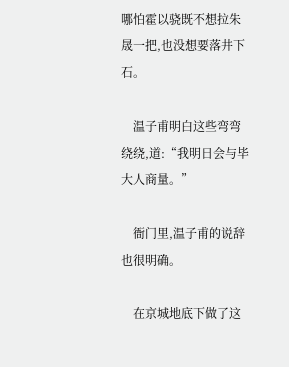哪怕霍以骁既不想拉朱晟一把,也没想要落井下石。

    温子甫明白这些弯弯绕绕,道:“我明日会与毕大人商量。”

    衙门里,温子甫的说辞也很明确。

    在京城地底下做了这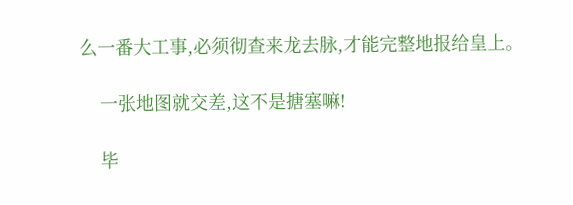么一番大工事,必须彻查来龙去脉,才能完整地报给皇上。

    一张地图就交差,这不是搪塞嘛!

    毕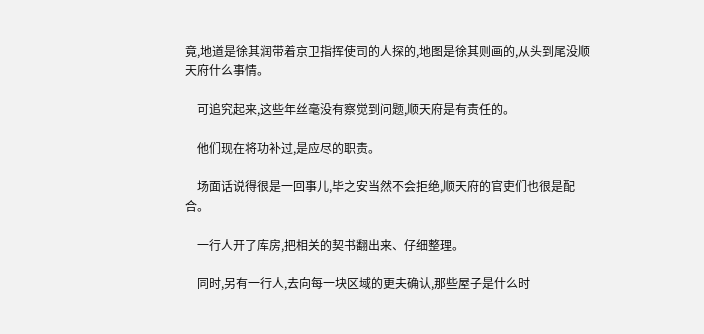竟,地道是徐其润带着京卫指挥使司的人探的,地图是徐其则画的,从头到尾没顺天府什么事情。

    可追究起来,这些年丝毫没有察觉到问题,顺天府是有责任的。

    他们现在将功补过,是应尽的职责。

    场面话说得很是一回事儿,毕之安当然不会拒绝,顺天府的官吏们也很是配合。

    一行人开了库房,把相关的契书翻出来、仔细整理。

    同时,另有一行人,去向每一块区域的更夫确认,那些屋子是什么时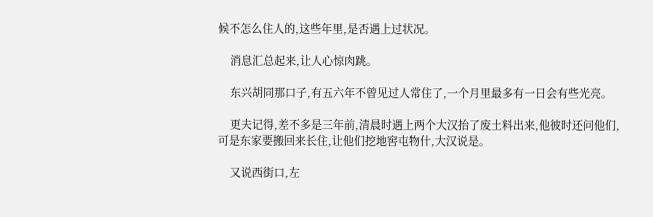候不怎么住人的,这些年里,是否遇上过状况。

    消息汇总起来,让人心惊肉跳。

    东兴胡同那口子,有五六年不曾见过人常住了,一个月里最多有一日会有些光亮。

    更夫记得,差不多是三年前,清晨时遇上两个大汉抬了废土料出来,他彼时还问他们,可是东家要搬回来长住,让他们挖地窖屯物什,大汉说是。

    又说西街口,左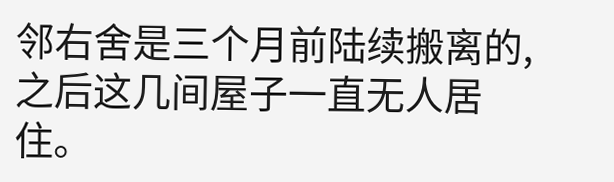邻右舍是三个月前陆续搬离的,之后这几间屋子一直无人居住。